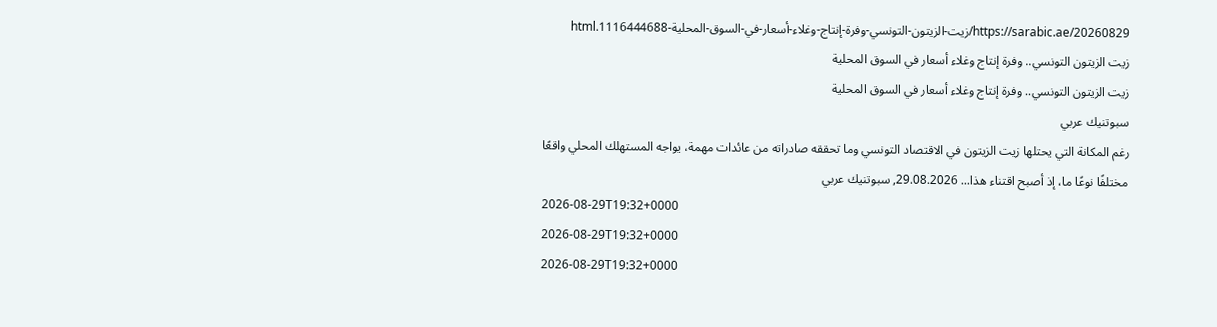https://sarabic.ae/20260829/زيت-الزيتون-التونسي-وفرة-إنتاج-وغلاء-أسعار-في-السوق-المحلية-1116444688.html
زيت الزيتون التونسي.. وفرة إنتاج وغلاء أسعار في السوق المحلية
زيت الزيتون التونسي.. وفرة إنتاج وغلاء أسعار في السوق المحلية
سبوتنيك عربي
رغم المكانة التي يحتلها زيت الزيتون في الاقتصاد التونسي وما تحققه صادراته من عائدات مهمة، يواجه المستهلك المحلي واقعًا مختلفًا نوعًا ما، إذ أصبح اقتناء هذا... 29.08.2026, سبوتنيك عربي
2026-08-29T19:32+0000
2026-08-29T19:32+0000
2026-08-29T19:32+0000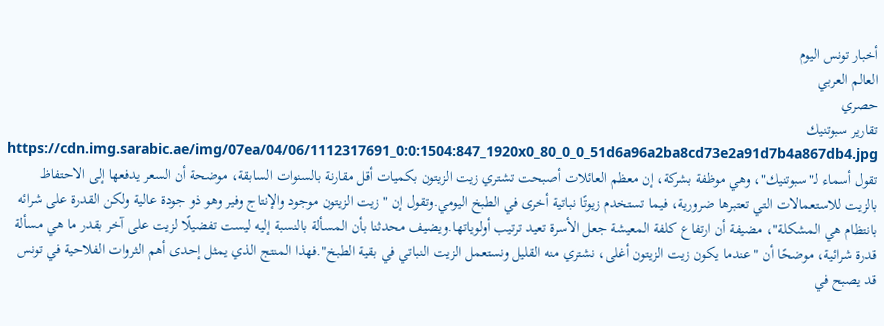أخبار تونس اليوم
العالم العربي
حصري
تقارير سبوتنيك
https://cdn.img.sarabic.ae/img/07ea/04/06/1112317691_0:0:1504:847_1920x0_80_0_0_51d6a96a2ba8cd73e2a91d7b4a867db4.jpg
تقول أسماء لـ"سبوتنيك"، وهي موظفة بشركة، إن معظم العائلات أصبحت تشتري زيت الزيتون بكميات أقل مقارنة بالسنوات السابقة، موضحة أن السعر يدفعها إلى الاحتفاظ بالزيت للاستعمالات التي تعتبرها ضرورية، فيما تستخدم زيوتًا نباتية أخرى في الطبخ اليومي.وتقول إن "زيت الزيتون موجود والإنتاج وفير وهو ذو جودة عالية ولكن القدرة على شرائه بانتظام هي المشكلة"، مضيفة أن ارتفاع كلفة المعيشة جعل الأسرة تعيد ترتيب أولوياتها.ويضيف محدثنا بأن المسألة بالنسبة إليه ليست تفضيلًا لزيت على آخر بقدر ما هي مسألة قدرة شرائية، موضحًا أن "عندما يكون زيت الزيتون أغلى، نشتري منه القليل ونستعمل الزيت النباتي في بقية الطبخ".فهذا المنتج الذي يمثل إحدى أهم الثروات الفلاحية في تونس قد يصبح في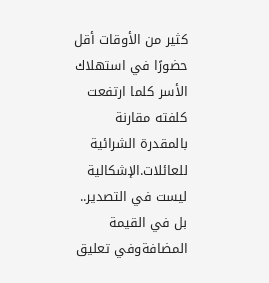كثير من الأوقات أقل حضورًا في استهلاك الأسر كلما ارتفعت كلفته مقارنة بالمقدرة الشرائية للعائلات.الإشكالية ليست في التصدير.. بل في القيمة المضافةوفي تعليق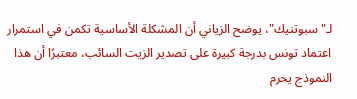لـ"سبوتنيك"، يوضح الزياني أن المشكلة الأساسية تكمن في استمرار اعتماد تونس بدرجة كبيرة على تصدير الزيت السائب، معتبرًا أن هذا النموذج يحرم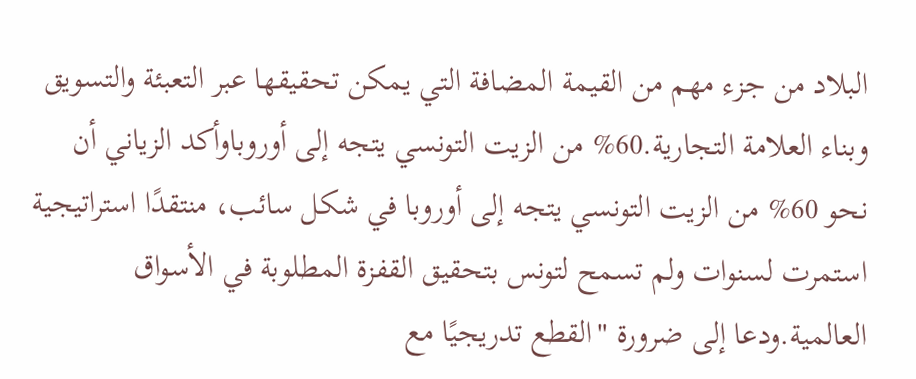البلاد من جزء مهم من القيمة المضافة التي يمكن تحقيقها عبر التعبئة والتسويق وبناء العلامة التجارية.60% من الزيت التونسي يتجه إلى أوروباوأكد الزياني أن نحو 60% من الزيت التونسي يتجه إلى أوروبا في شكل سائب، منتقدًا استراتيجية استمرت لسنوات ولم تسمح لتونس بتحقيق القفزة المطلوبة في الأسواق العالمية.ودعا إلى ضرورة "القطع تدريجيًا مع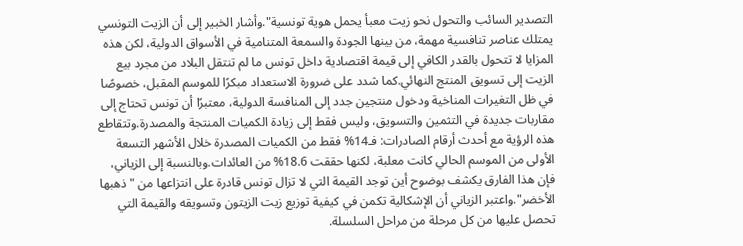التصدير السائب والتحول نحو زيت معبأ يحمل هوية تونسية".وأشار الخبير إلى أن الزيت التونسي يمتلك عناصر تنافسية مهمة، من بينها الجودة والسمعة المتنامية في الأسواق الدولية، لكن هذه المزايا لا تتحول بالقدر الكافي إلى قيمة اقتصادية داخل تونس ما لم تنتقل البلاد من مجرد بيع الزيت إلى تسويق المنتج النهائي.كما شدد على ضرورة الاستعداد مبكرًا للموسم المقبل، خصوصًا في ظل التغيرات المناخية ودخول منتجين جدد إلى المنافسة الدولية، معتبرًا أن تونس تحتاج إلى مقاربات جديدة في التثمين والتسويق، وليس فقط إلى زيادة الكميات المنتجة والمصدرة.وتتقاطع هذه الرؤية مع أحدث أرقام الصادرات: فـ14% فقط من الكميات المصدرة خلال الأشهر التسعة الأولى من الموسم الحالي كانت معلبة، لكنها حققت 18.6% من العائدات.وبالنسبة إلى الزياني، فإن هذا الفارق يكشف بوضوح أين توجد القيمة التي لا تزال تونس قادرة على انتزاعها من "ذهبها الأخضر".واعتبر الزياني أن الإشكالية تكمن في كيفية توزيع زيت الزيتون وتسويقه والقيمة التي تحصل عليها من كل مرحلة من مراحل السلسلة.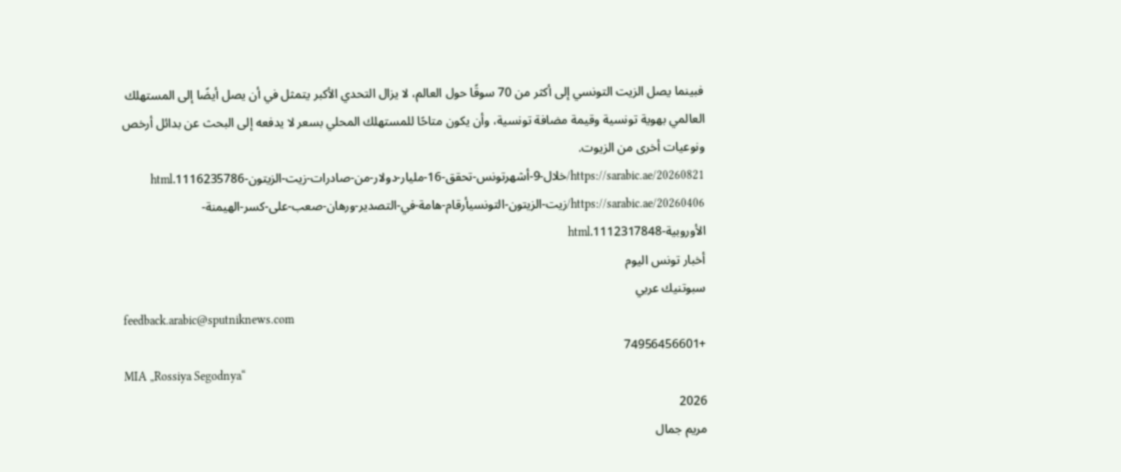فبينما يصل الزيت التونسي إلى أكثر من 70 سوقًا حول العالم، لا يزال التحدي الأكبر يتمثل في أن يصل أيضًا إلى المستهلك العالمي بهوية تونسية وقيمة مضافة تونسية، وأن يكون متاحًا للمستهلك المحلي بسعر لا يدفعه إلى البحث عن بدائل أرخص ونوعيات أخرى من الزيوت.
https://sarabic.ae/20260821/خلال-9-أشهرتونس-تحقق-16-مليار-دولار-من-صادرات-زيت-الزيتون-1116235786.html
https://sarabic.ae/20260406/زيت-الزيتون-التونسيأرقام-هامة-في-التصدير-ورهان-صعب-على-كسر-الهيمنة-الأوروبية-1112317848.html
أخبار تونس اليوم
سبوتنيك عربي
feedback.arabic@sputniknews.com
+74956456601
MIA „Rossiya Segodnya“
2026
مريم جمال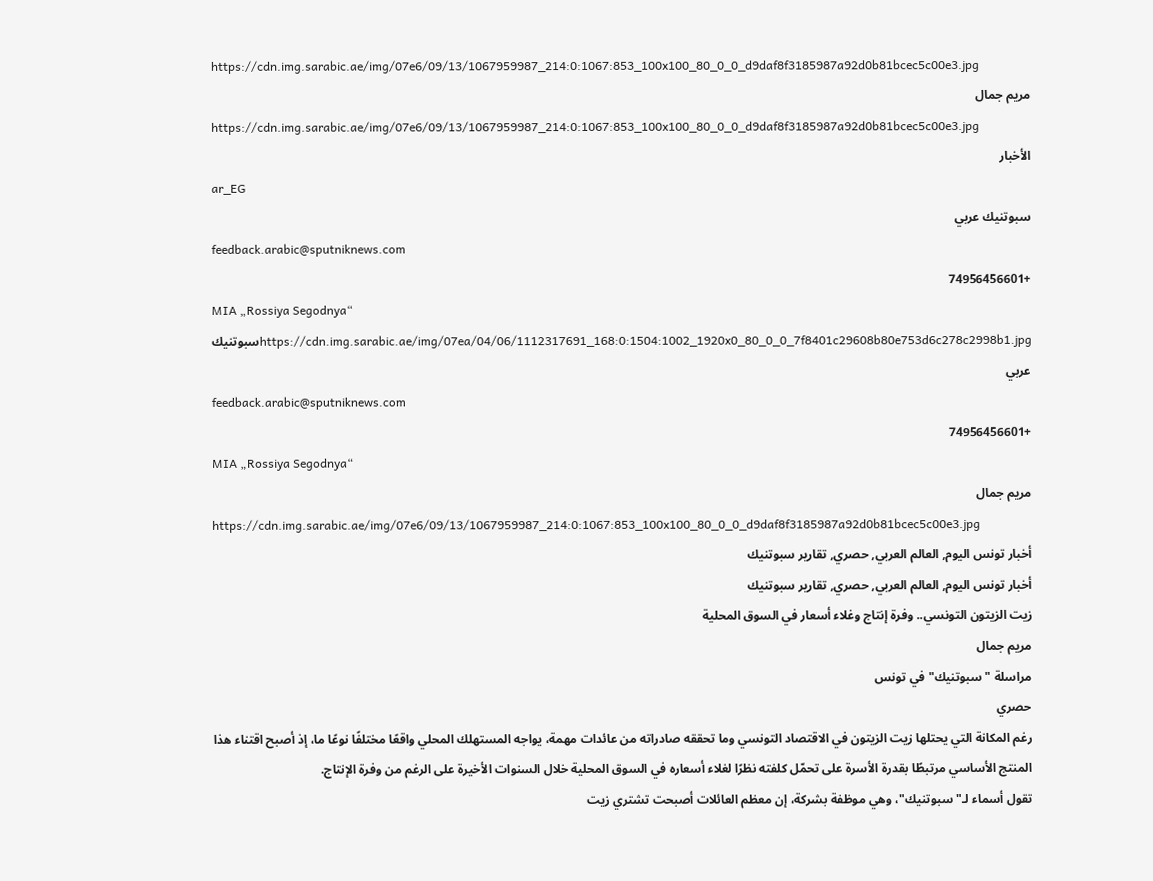https://cdn.img.sarabic.ae/img/07e6/09/13/1067959987_214:0:1067:853_100x100_80_0_0_d9daf8f3185987a92d0b81bcec5c00e3.jpg
مريم جمال
https://cdn.img.sarabic.ae/img/07e6/09/13/1067959987_214:0:1067:853_100x100_80_0_0_d9daf8f3185987a92d0b81bcec5c00e3.jpg
الأخبار
ar_EG
سبوتنيك عربي
feedback.arabic@sputniknews.com
+74956456601
MIA „Rossiya Segodnya“
https://cdn.img.sarabic.ae/img/07ea/04/06/1112317691_168:0:1504:1002_1920x0_80_0_0_7f8401c29608b80e753d6c278c2998b1.jpgسبوتنيك عربي
feedback.arabic@sputniknews.com
+74956456601
MIA „Rossiya Segodnya“
مريم جمال
https://cdn.img.sarabic.ae/img/07e6/09/13/1067959987_214:0:1067:853_100x100_80_0_0_d9daf8f3185987a92d0b81bcec5c00e3.jpg
أخبار تونس اليوم, العالم العربي, حصري, تقارير سبوتنيك
أخبار تونس اليوم, العالم العربي, حصري, تقارير سبوتنيك
زيت الزيتون التونسي.. وفرة إنتاج وغلاء أسعار في السوق المحلية
مريم جمال
مراسلة "سبوتنيك" في تونس
حصري
رغم المكانة التي يحتلها زيت الزيتون في الاقتصاد التونسي وما تحققه صادراته من عائدات مهمة، يواجه المستهلك المحلي واقعًا مختلفًا نوعًا ما، إذ أصبح اقتناء هذا المنتج الأساسي مرتبطًا بقدرة الأسرة على تحمّل كلفته نظرًا لغلاء أسعاره في السوق المحلية خلال السنوات الأخيرة على الرغم من وفرة الإنتاج.
تقول أسماء لـ"سبوتنيك"، وهي موظفة بشركة، إن معظم العائلات أصبحت تشتري زيت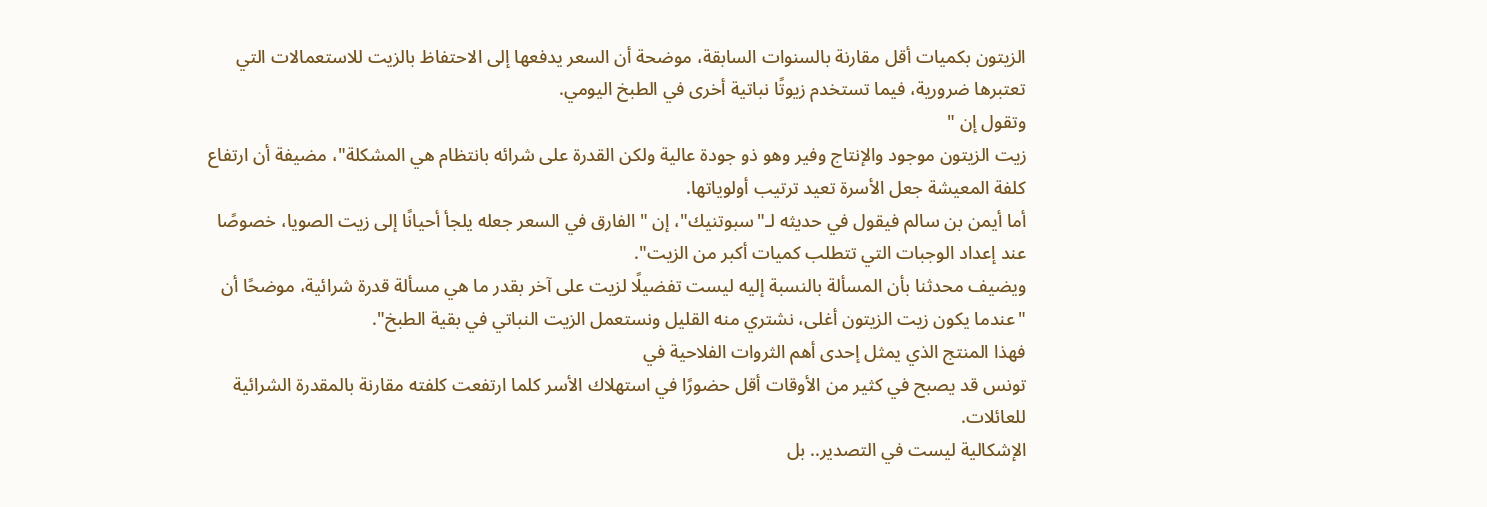الزيتون بكميات أقل مقارنة بالسنوات السابقة، موضحة أن السعر يدفعها إلى الاحتفاظ بالزيت للاستعمالات التي تعتبرها ضرورية، فيما تستخدم زيوتًا نباتية أخرى في الطبخ اليومي.
وتقول إن "
زيت الزيتون موجود والإنتاج وفير وهو ذو جودة عالية ولكن القدرة على شرائه بانتظام هي المشكلة"، مضيفة أن ارتفاع كلفة المعيشة جعل الأسرة تعيد ترتيب أولوياتها.
أما أيمن بن سالم فيقول في حديثه لـ"سبوتنيك"، إن "الفارق في السعر جعله يلجأ أحيانًا إلى زيت الصويا، خصوصًا عند إعداد الوجبات التي تتطلب كميات أكبر من الزيت".
ويضيف محدثنا بأن المسألة بالنسبة إليه ليست تفضيلًا لزيت على آخر بقدر ما هي مسألة قدرة شرائية، موضحًا أن "عندما يكون زيت الزيتون أغلى، نشتري منه القليل ونستعمل الزيت النباتي في بقية الطبخ".
فهذا المنتج الذي يمثل إحدى أهم الثروات الفلاحية في
تونس قد يصبح في كثير من الأوقات أقل حضورًا في استهلاك الأسر كلما ارتفعت كلفته مقارنة بالمقدرة الشرائية للعائلات.
الإشكالية ليست في التصدير.. بل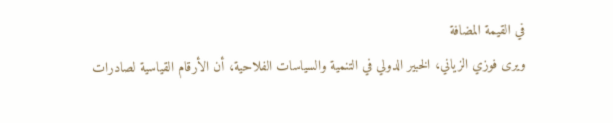في القيمة المضافة
ويرى فوزي الزياني، الخبير الدولي في التنمية والسياسات الفلاحية، أن الأرقام القياسية لصادرات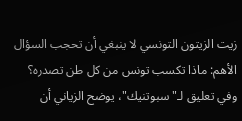زيت الزيتون التونسي لا ينبغي أن تحجب السؤال الأهم: ماذا تكسب تونس من كل طن تصدره؟
وفي تعليق لـ"سبوتنيك"، يوضح الزياني أن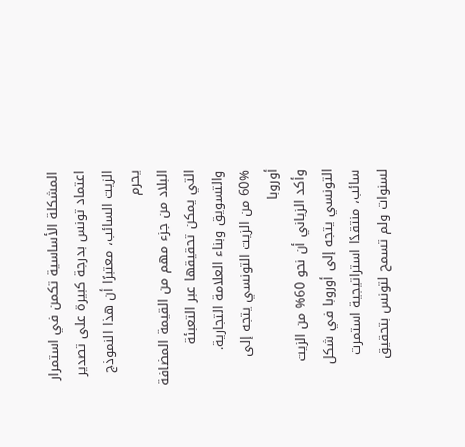المشكلة الأساسية تكمن في استمرار اعتماد تونس بدرجة كبيرة على تصدير الزيت السائب، معتبرًا أن هذا النموذج يحرم
البلاد من جزء مهم من القيمة المضافة التي يمكن تحقيقها عبر التعبئة والتسويق وبناء العلامة التجارية.
60% من الزيت التونسي يتجه إلى أوروبا
وأكد الزياني أن نحو 60% من الزيت التونسي يتجه إلى أوروبا في شكل سائب، منتقدًا استراتيجية استمرت لسنوات ولم تسمح لتونس بتحقيق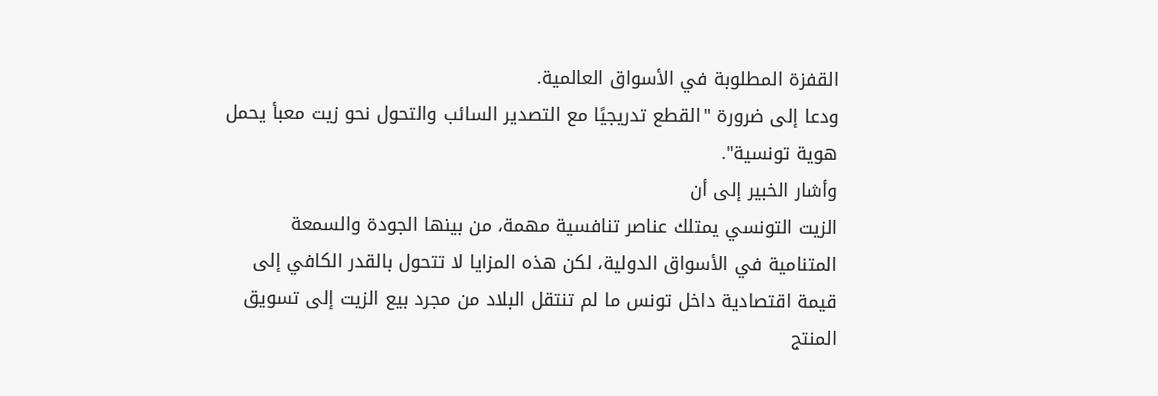القفزة المطلوبة في الأسواق العالمية.
ودعا إلى ضرورة "القطع تدريجيًا مع التصدير السائب والتحول نحو زيت معبأ يحمل هوية تونسية".
وأشار الخبير إلى أن
الزيت التونسي يمتلك عناصر تنافسية مهمة، من بينها الجودة والسمعة المتنامية في الأسواق الدولية، لكن هذه المزايا لا تتحول بالقدر الكافي إلى قيمة اقتصادية داخل تونس ما لم تنتقل البلاد من مجرد بيع الزيت إلى تسويق المنتج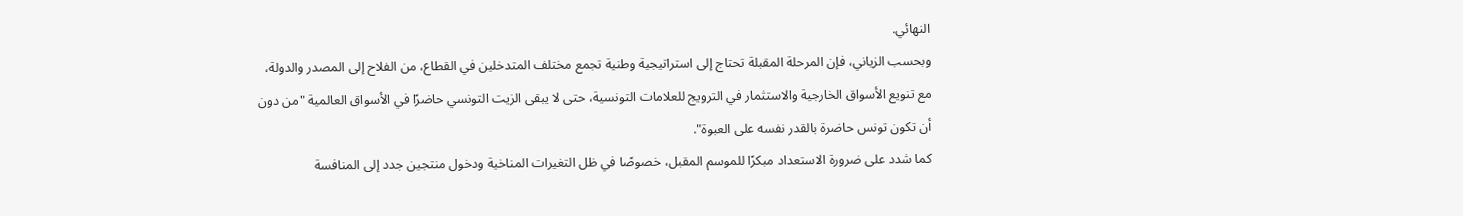النهائي.
وبحسب الزياني، فإن المرحلة المقبلة تحتاج إلى استراتيجية وطنية تجمع مختلف المتدخلين في القطاع، من الفلاح إلى المصدر والدولة، مع تنويع الأسواق الخارجية والاستثمار في الترويج للعلامات التونسية، حتى لا يبقى الزيت التونسي حاضرًا في الأسواق العالمية "من دون أن تكون تونس حاضرة بالقدر نفسه على العبوة".
كما شدد على ضرورة الاستعداد مبكرًا للموسم المقبل، خصوصًا في ظل التغيرات المناخية ودخول منتجين جدد إلى المنافسة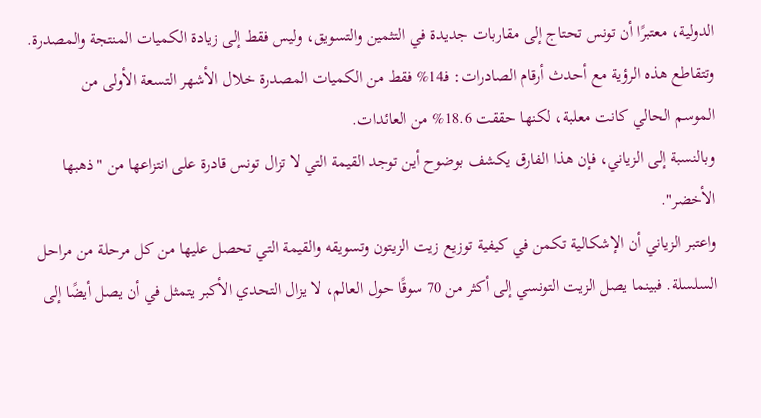الدولية، معتبرًا أن تونس تحتاج إلى مقاربات جديدة في التثمين والتسويق، وليس فقط إلى زيادة الكميات المنتجة والمصدرة.
وتتقاطع هذه الرؤية مع أحدث أرقام الصادرات: فـ14% فقط من الكميات المصدرة خلال الأشهر التسعة الأولى من
الموسم الحالي كانت معلبة، لكنها حققت 18.6% من العائدات.
وبالنسبة إلى الزياني، فإن هذا الفارق يكشف بوضوح أين توجد القيمة التي لا تزال تونس قادرة على انتزاعها من "ذهبها الأخضر".
واعتبر الزياني أن الإشكالية تكمن في كيفية توزيع زيت الزيتون وتسويقه والقيمة التي تحصل عليها من كل مرحلة من مراحل السلسلة. فبينما يصل الزيت التونسي إلى أكثر من 70 سوقًا حول العالم، لا يزال التحدي الأكبر يتمثل في أن يصل أيضًا إلى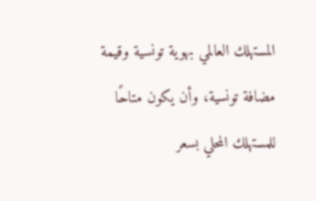المستهلك العالمي بهوية تونسية وقيمة مضافة تونسية، وأن يكون متاحًا للمستهلك المحلي بسعر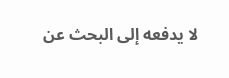لا يدفعه إلى البحث عن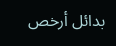بدائل أرخص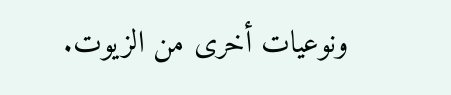ونوعيات أخرى من الزيوت.